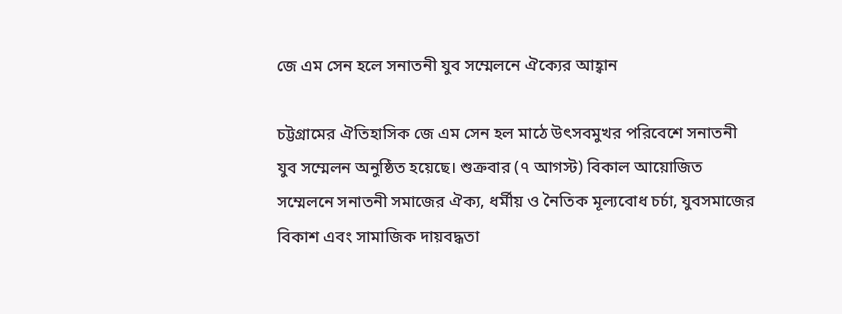জে এম সেন হলে সনাতনী যুব সম্মেলনে ঐক্যের আহ্বান

চট্টগ্রামের ঐতিহাসিক জে এম সেন হল মাঠে উৎসবমুখর পরিবেশে সনাতনী যুব সম্মেলন অনুষ্ঠিত হয়েছে। শুক্রবার (৭ আগস্ট) বিকাল আয়োজিত সম্মেলনে সনাতনী সমাজের ঐক্য, ধর্মীয় ও নৈতিক মূল্যবোধ চর্চা, যুবসমাজের বিকাশ এবং সামাজিক দায়বদ্ধতা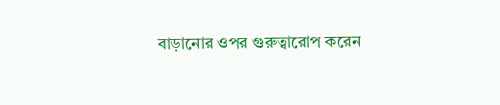বাড়ানোর ওপর গুরুত্বারোপ করেন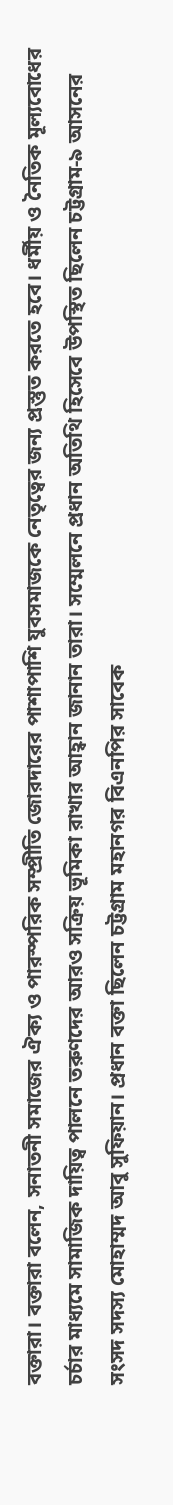বক্তারা। বক্তারা বলেন, সনাতনী সমাজের ঐক্য ও পারস্পরিক সম্প্রীতি জোরদারের পাশাপাশি যুবসমাজকে নেতৃত্বের জন্য প্রস্তুত করতে হবে। ধর্মীয় ও নৈতিক মূল্যবোধের চর্চার মাধ্যমে সামাজিক দায়িত্ব পালনে তরুণদের আরও সক্রিয় ভূমিকা রাখার আহ্বান জানান তারা। সম্মেলনে প্রধান অতিথি হিসেবে উপস্থিত ছিলেন চট্টগ্রাম-৯ আসনের সংসদ সদস্য মোহাম্মদ আবু সুফিয়ান। প্রধান বক্তা ছিলেন চট্টগ্রাম মহানগর বিএনপির সাবেক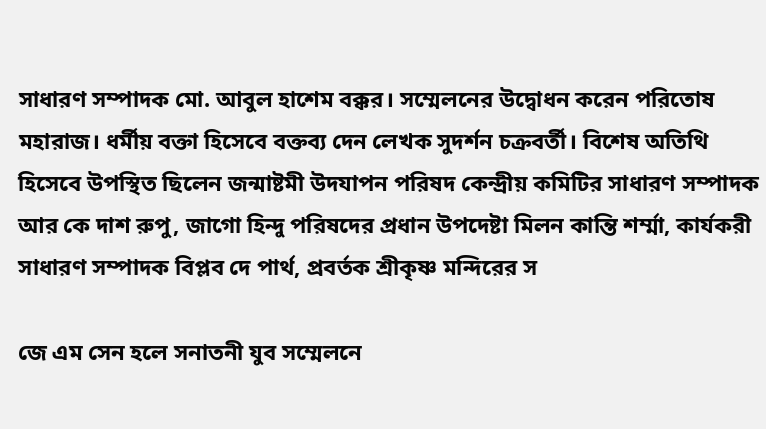সাধারণ সম্পাদক মো. আবুল হাশেম বক্কর। সম্মেলনের উদ্বোধন করেন পরিতোষ মহারাজ। ধর্মীয় বক্তা হিসেবে বক্তব্য দেন লেখক সুদর্শন চক্রবর্তী। বিশেষ অতিথি হিসেবে উপস্থিত ছিলেন জন্মাষ্টমী উদযাপন পরিষদ কেন্দ্রীয় কমিটির সাধারণ সম্পাদক আর কে দাশ রুপু, জাগো হিন্দু পরিষদের প্রধান উপদেষ্টা মিলন কান্তি শর্ম্মা, কার্যকরী সাধারণ সম্পাদক বিপ্লব দে পার্থ, প্রবর্তক শ্রীকৃষ্ণ মন্দিরের স

জে এম সেন হলে সনাতনী যুব সম্মেলনে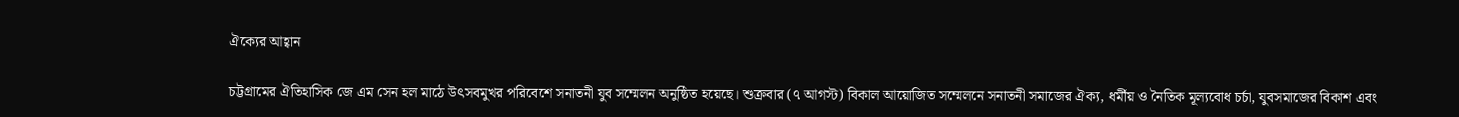ঐক্যের আহ্বান

চট্টগ্রামের ঐতিহাসিক জে এম সেন হল মাঠে উৎসবমুখর পরিবেশে সনাতনী যুব সম্মেলন অনুষ্ঠিত হয়েছে। শুক্রবার (৭ আগস্ট) বিকাল আয়োজিত সম্মেলনে সনাতনী সমাজের ঐক্য, ধর্মীয় ও নৈতিক মূল্যবোধ চর্চা, যুবসমাজের বিকাশ এবং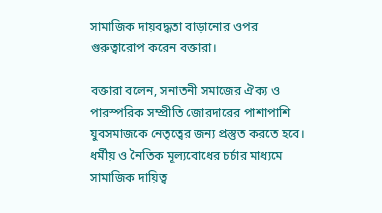সামাজিক দায়বদ্ধতা বাড়ানোর ওপর গুরুত্বারোপ করেন বক্তারা।

বক্তারা বলেন, সনাতনী সমাজের ঐক্য ও পারস্পরিক সম্প্রীতি জোরদারের পাশাপাশি যুবসমাজকে নেতৃত্বের জন্য প্রস্তুত করতে হবে। ধর্মীয় ও নৈতিক মূল্যবোধের চর্চার মাধ্যমে সামাজিক দায়িত্ব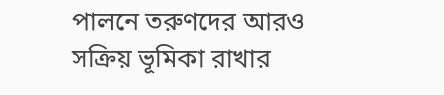পালনে তরুণদের আরও সক্রিয় ভূমিকা রাখার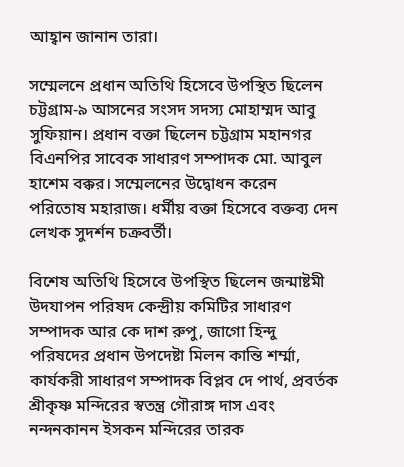আহ্বান জানান তারা।

সম্মেলনে প্রধান অতিথি হিসেবে উপস্থিত ছিলেন চট্টগ্রাম-৯ আসনের সংসদ সদস্য মোহাম্মদ আবু সুফিয়ান। প্রধান বক্তা ছিলেন চট্টগ্রাম মহানগর বিএনপির সাবেক সাধারণ সম্পাদক মো. আবুল হাশেম বক্কর। সম্মেলনের উদ্বোধন করেন পরিতোষ মহারাজ। ধর্মীয় বক্তা হিসেবে বক্তব্য দেন লেখক সুদর্শন চক্রবর্তী।

বিশেষ অতিথি হিসেবে উপস্থিত ছিলেন জন্মাষ্টমী উদযাপন পরিষদ কেন্দ্রীয় কমিটির সাধারণ সম্পাদক আর কে দাশ রুপু, জাগো হিন্দু পরিষদের প্রধান উপদেষ্টা মিলন কান্তি শর্ম্মা, কার্যকরী সাধারণ সম্পাদক বিপ্লব দে পার্থ, প্রবর্তক শ্রীকৃষ্ণ মন্দিরের স্বতন্ত্র গৌরাঙ্গ দাস এবং নন্দনকানন ইসকন মন্দিরের তারক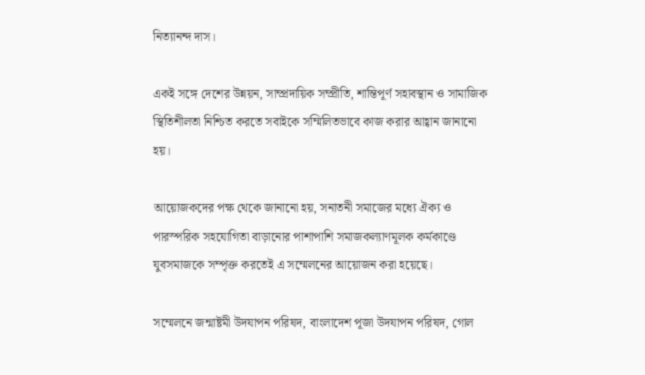নিত্যানন্দ দাস।

একই সঙ্গে দেশের উন্নয়ন, সাম্প্রদায়িক সম্প্রীতি, শান্তিপূর্ণ সহাবস্থান ও সামাজিক স্থিতিশীলতা নিশ্চিত করতে সবাইকে সম্মিলিতভাবে কাজ করার আহ্বান জানানো হয়।

আয়োজকদের পক্ষ থেকে জানানো হয়, সনাতনী সমাজের মধ্যে ঐক্য ও পারস্পরিক সহযোগিতা বাড়ানোর পাশাপাশি সমাজকল্যাণমূলক কর্মকাণ্ডে যুবসমাজকে সম্পৃক্ত করতেই এ সম্মেলনের আয়োজন করা হয়েছে।

সম্মেলনে জন্মাষ্টমী উদযাপন পরিষদ, বাংলাদেশ পূজা উদযাপন পরিষদ, গোল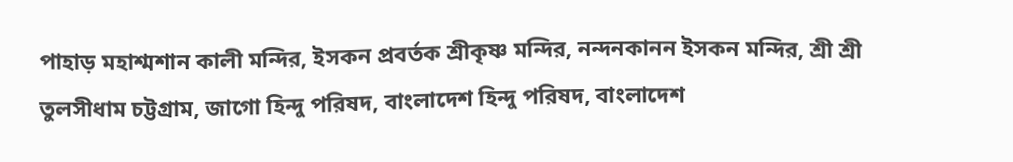পাহাড় মহাশ্মশান কালী মন্দির, ইসকন প্রবর্তক শ্রীকৃষ্ণ মন্দির, নন্দনকানন ইসকন মন্দির, শ্রী শ্রী তুলসীধাম চট্টগ্রাম, জাগো হিন্দু পরিষদ, বাংলাদেশ হিন্দু পরিষদ, বাংলাদেশ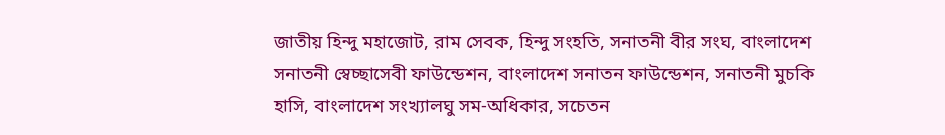জাতীয় হিন্দু মহাজোট, রাম সেবক, হিন্দু সংহতি, সনাতনী বীর সংঘ, বাংলাদেশ সনাতনী স্বেচ্ছাসেবী ফাউন্ডেশন, বাংলাদেশ সনাতন ফাউন্ডেশন, সনাতনী মুচকি হাসি, বাংলাদেশ সংখ্যালঘু সম-অধিকার, সচেতন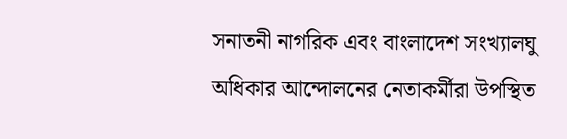সনাতনী নাগরিক এবং বাংলাদেশ সংখ্যালঘু অধিকার আন্দোলনের নেতাকর্মীরা উপস্থিত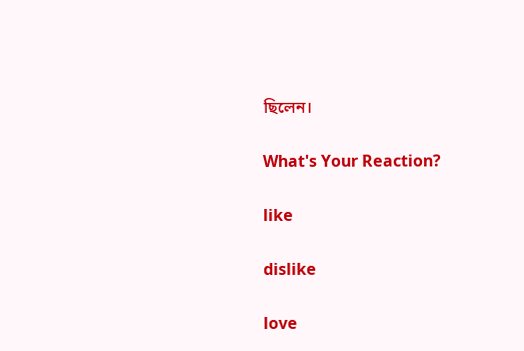ছিলেন।

What's Your Reaction?

like

dislike

love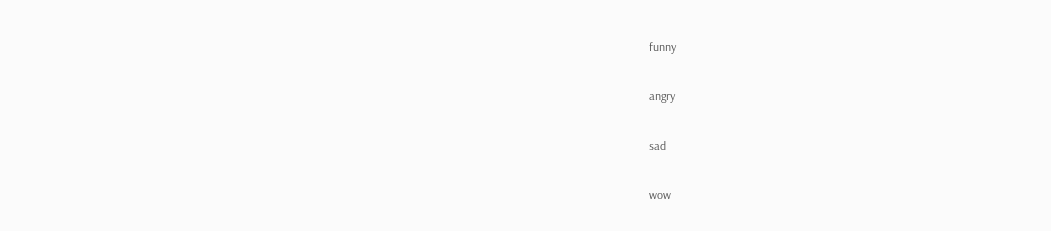funny

angry

sad

wow